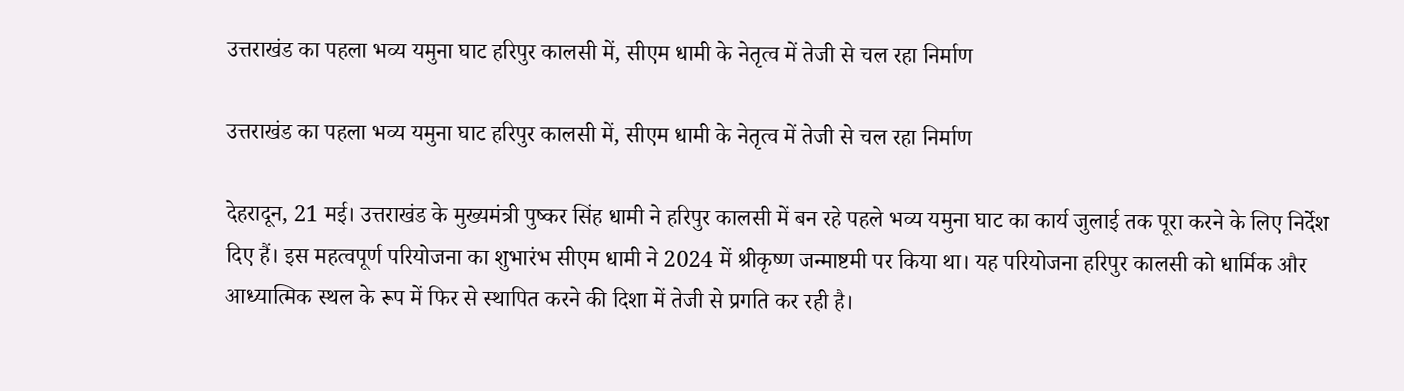उत्तराखंड का पहला भव्य यमुना घाट हरिपुर कालसी में, सीएम धामी के नेतृत्व में तेजी से चल रहा निर्माण

उत्तराखंड का पहला भव्य यमुना घाट हरिपुर कालसी में, सीएम धामी के नेतृत्व में तेजी से चल रहा निर्माण

देहरादून, 21 मई। उत्तराखंड के मुख्यमंत्री पुष्कर सिंह धामी ने हरिपुर कालसी में बन रहे पहले भव्य यमुना घाट का कार्य जुलाई तक पूरा करने के लिए निर्देश दिए हैं। इस महत्वपूर्ण परियोजना का शुभारंभ सीएम धामी ने 2024 में श्रीकृष्ण जन्माष्टमी पर किया था। यह परियोजना हरिपुर कालसी को धार्मिक और आध्यात्मिक स्थल के रूप में फिर से स्थापित करने की दिशा में तेजी से प्रगति कर रही है।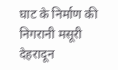घाट के निर्माण की निगरानी मसूरी देहरादून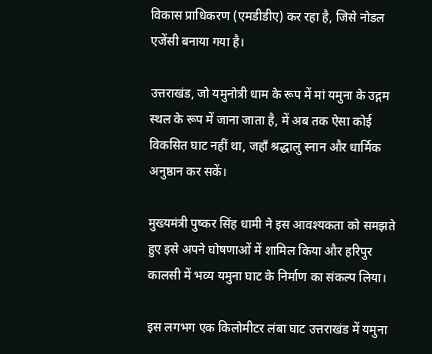विकास प्राधिकरण (एमडीडीए) कर रहा है, जिसे नोडल एजेंसी बनाया गया है।

उत्तराखंड, जो यमुनोत्री धाम के रूप में मां यमुना के उद्गम स्थल के रूप में जाना जाता है, में अब तक ऐसा कोई विकसित घाट नहीं था, जहाँ श्रद्धालु स्नान और धार्मिक अनुष्ठान कर सकें।

मुख्यमंत्री पुष्कर सिंह धामी ने इस आवश्यकता को समझते हुए इसे अपने घोषणाओं में शामिल किया और हरिपुर कालसी में भव्य यमुना घाट के निर्माण का संकल्प लिया।

इस लगभग एक किलोमीटर लंबा घाट उत्तराखंड में यमुना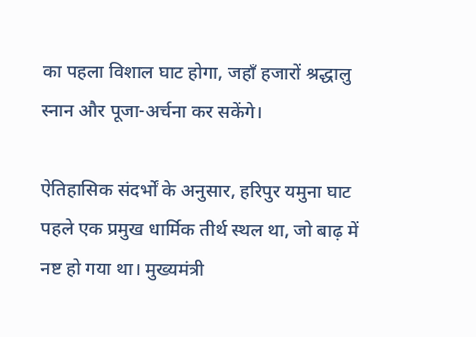का पहला विशाल घाट होगा, जहाँ हजारों श्रद्धालु स्नान और पूजा-अर्चना कर सकेंगे।

ऐतिहासिक संदर्भों के अनुसार, हरिपुर यमुना घाट पहले एक प्रमुख धार्मिक तीर्थ स्थल था, जो बाढ़ में नष्ट हो गया था। मुख्यमंत्री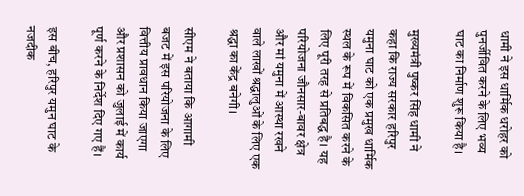धामी ने इस धार्मिक धरोहर को पुनर्जीवित करने के लिए भव्य घाट का निर्माण शुरू किया है।

मुख्यमंत्री पुष्कर सिंह धामी ने कहा कि राज्य सरकार हरिपुर यमुना घाट को एक प्रमुख धार्मिक स्थल के रूप में विकसित करने के लिए पूरी तरह से प्रतिबद्ध है। यह परियोजना जौनसार-बावर क्षेत्र और मां यमुना में आस्था रखने वाले लाखों श्रद्धालुओं के लिए एक श्रद्धा का केंद्र बनेगी।

सीएम ने बताया कि आगामी बजट में इस परियोजना के लिए वित्तीय प्रावधान किया जाएगा और प्रशासन को जुलाई में कार्य पूर्ण करने के निर्देश दिए गए हैं।

इस बीच, हरिपुर यमुन घाट के नजदीक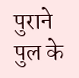पुराने पुल के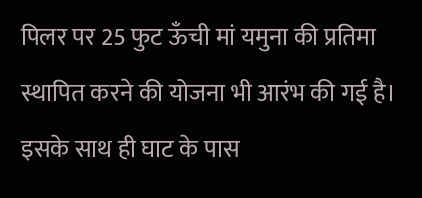पिलर पर 25 फुट ऊँची मां यमुना की प्रतिमा स्थापित करने की योजना भी आरंभ की गई है। इसके साथ ही घाट के पास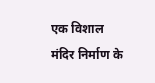एक विशाल मंदिर निर्माण के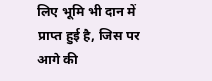लिए भूमि भी दान में प्राप्त हुई है, जिस पर आगे की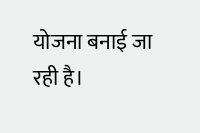योजना बनाई जा रही है।